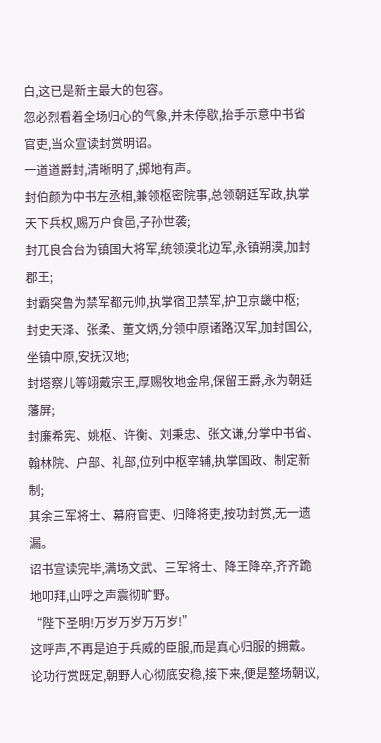白,这已是新主最大的包容。
忽必烈看着全场归心的气象,并未停歇,抬手示意中书省官吏,当众宣读封赏明诏。
一道道爵封,清晰明了,掷地有声。
封伯颜为中书左丞相,兼领枢密院事,总领朝廷军政,执掌天下兵权,赐万户食邑,子孙世袭;
封兀良合台为镇国大将军,统领漠北边军,永镇朔漠,加封郡王;
封霸突鲁为禁军都元帅,执掌宿卫禁军,护卫京畿中枢;
封史天泽、张柔、董文炳,分领中原诸路汉军,加封国公,坐镇中原,安抚汉地;
封塔察儿等翊戴宗王,厚赐牧地金帛,保留王爵,永为朝廷藩屏;
封廉希宪、姚枢、许衡、刘秉忠、张文谦,分掌中书省、翰林院、户部、礼部,位列中枢宰辅,执掌国政、制定新制;
其余三军将士、幕府官吏、归降将吏,按功封赏,无一遗漏。
诏书宣读完毕,满场文武、三军将士、降王降卒,齐齐跪地叩拜,山呼之声震彻旷野。
“陛下圣明!万岁万岁万万岁!”
这呼声,不再是迫于兵威的臣服,而是真心归服的拥戴。
论功行赏既定,朝野人心彻底安稳,接下来,便是整场朝议,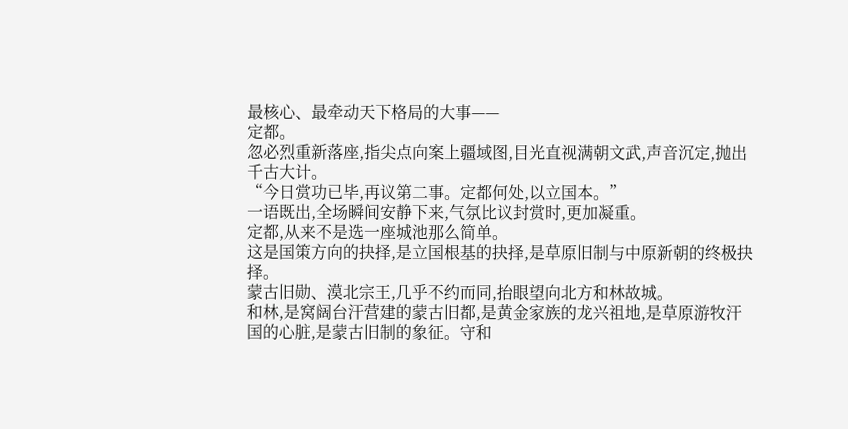最核心、最牵动天下格局的大事——
定都。
忽必烈重新落座,指尖点向案上疆域图,目光直视满朝文武,声音沉定,抛出千古大计。
“今日赏功已毕,再议第二事。定都何处,以立国本。”
一语既出,全场瞬间安静下来,气氛比议封赏时,更加凝重。
定都,从来不是选一座城池那么简单。
这是国策方向的抉择,是立国根基的抉择,是草原旧制与中原新朝的终极抉择。
蒙古旧勋、漠北宗王,几乎不约而同,抬眼望向北方和林故城。
和林,是窝阔台汗营建的蒙古旧都,是黄金家族的龙兴祖地,是草原游牧汗国的心脏,是蒙古旧制的象征。守和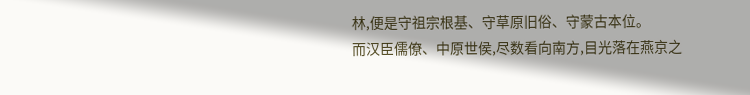林,便是守祖宗根基、守草原旧俗、守蒙古本位。
而汉臣儒僚、中原世侯,尽数看向南方,目光落在燕京之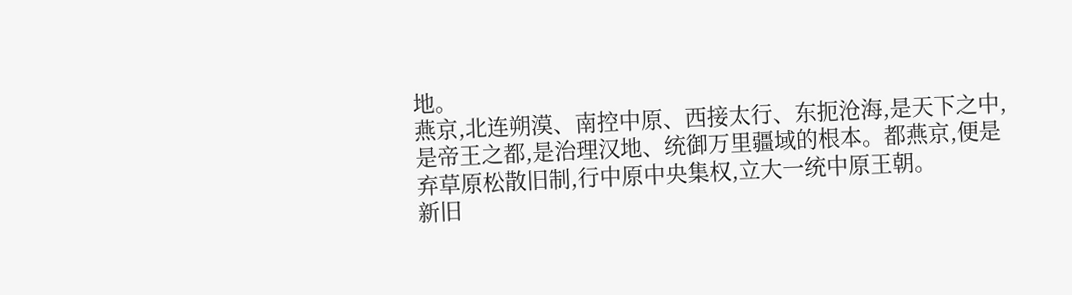地。
燕京,北连朔漠、南控中原、西接太行、东扼沧海,是天下之中,是帝王之都,是治理汉地、统御万里疆域的根本。都燕京,便是弃草原松散旧制,行中原中央集权,立大一统中原王朝。
新旧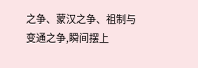之争、蒙汉之争、祖制与变通之争,瞬间摆上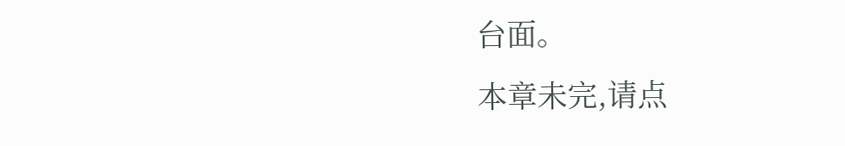台面。
本章未完,请点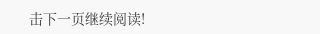击下一页继续阅读!